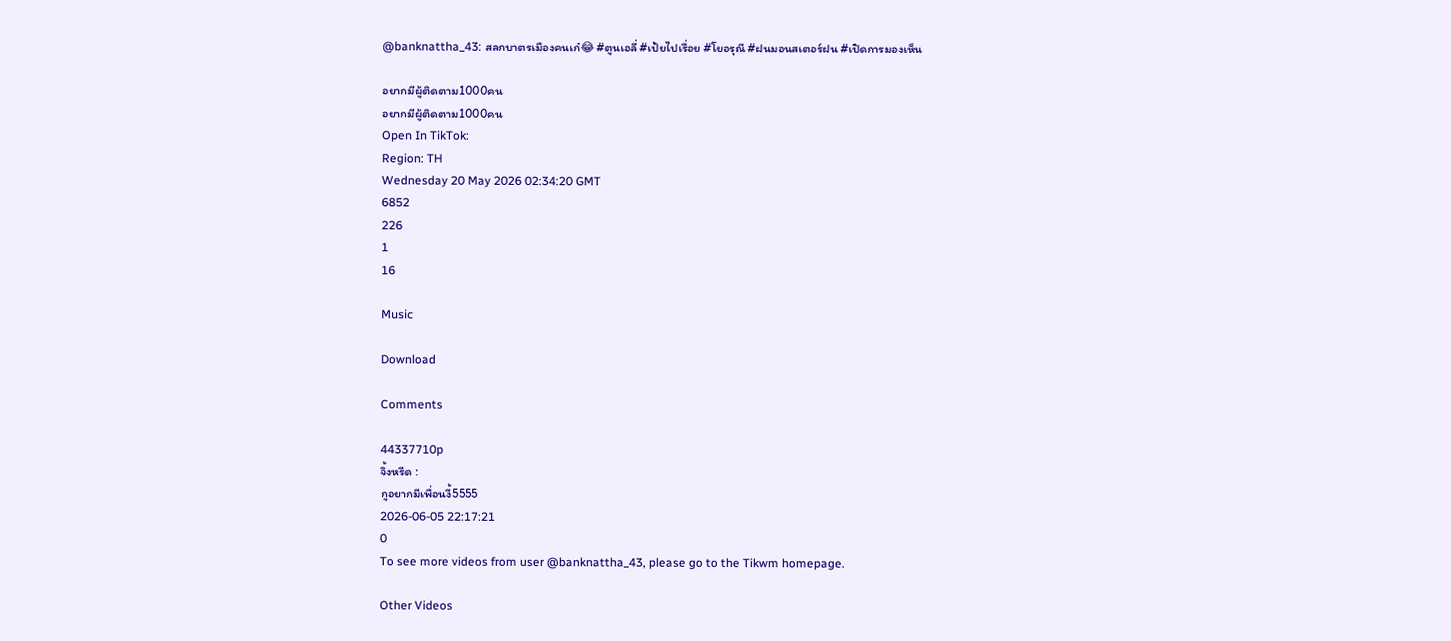@banknattha_43: สลกบาตรเมืองคนเก๋😂 #ตูนเอลี่ #เป้ยไปเรื่อย #โยอรุณี #ฝนมอนสเตอร์ฝน #เปิดการมองเห็น

อยากมีผู้ติดตาม1000คน
อยากมีผู้ติดตาม1000คน
Open In TikTok:
Region: TH
Wednesday 20 May 2026 02:34:20 GMT
6852
226
1
16

Music

Download

Comments

44337710p
จิ้งหรีด :
กูอยากมีเพื่อนงี้5555
2026-06-05 22:17:21
0
To see more videos from user @banknattha_43, please go to the Tikwm homepage.

Other Videos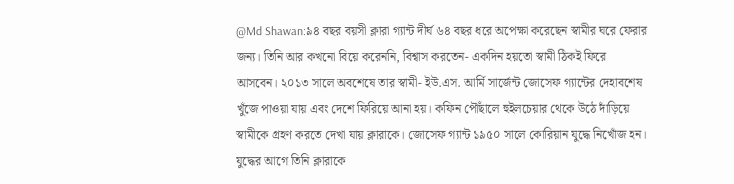@Md Shawan:৯৪ বছর বয়সী ক্লারা গ্যান্ট দীর্ঘ ৬৪ বছর ধরে অপেক্ষা করেছেন স্বামীর ঘরে ফেরার জন্য। তিনি আর কখনো বিয়ে করেননি, বিশ্বাস করতেন- একদিন হয়তো স্বামী ঠিকই ফিরে আসবেন। ২০১৩ সালে অবশেষে তার স্বামী- ইউ.এস. আর্মি সার্জেন্ট জোসেফ গ্যান্টের দেহাবশেষ খুঁজে পাওয়া যায় এবং দেশে ফিরিয়ে আনা হয়। কফিন পৌঁছালে হুইলচেয়ার থেকে উঠে দাঁড়িয়ে স্বামীকে গ্রহণ করতে দেখা যায় ক্লারাকে। জোসেফ গ্যান্ট ১৯৫০ সালে কোরিয়ান যুদ্ধে নিখোঁজ হন। যুদ্ধের আগে তিনি ক্লারাকে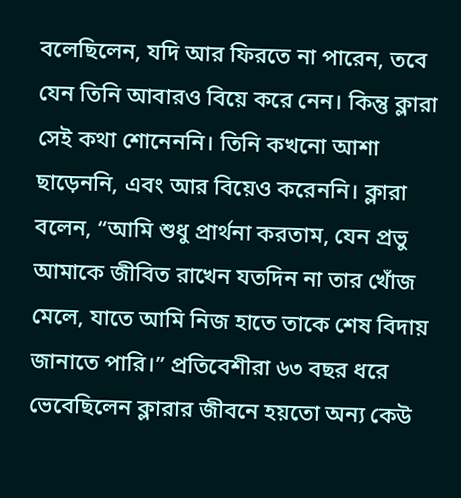বলেছিলেন, যদি আর ফিরতে না পারেন, তবে যেন তিনি আবারও বিয়ে করে নেন। কিন্তু ক্লারা সেই কথা শোনেননি। তিনি কখনো আশা ছাড়েননি, এবং আর বিয়েও করেননি। ক্লারা বলেন, “আমি শুধু প্রার্থনা করতাম, যেন প্রভু আমাকে জীবিত রাখেন যতদিন না তার খোঁজ মেলে, যাতে আমি নিজ হাতে তাকে শেষ বিদায় জানাতে পারি।” প্রতিবেশীরা ৬৩ বছর ধরে ভেবেছিলেন ক্লারার জীবনে হয়তো অন্য কেউ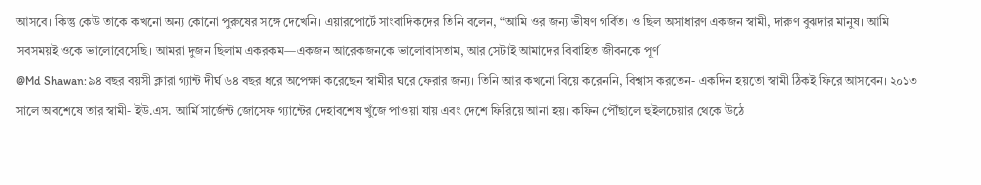আসবে। কিন্তু কেউ তাকে কখনো অন্য কোনো পুরুষের সঙ্গে দেখেনি। এয়ারপোর্টে সাংবাদিকদের তিনি বলেন, “আমি ওর জন্য ভীষণ গর্বিত। ও ছিল অসাধারণ একজন স্বামী, দারুণ বুঝদার মানুষ। আমি সবসময়ই ওকে ভালোবেসেছি। আমরা দুজন ছিলাম একরকম—একজন আরেকজনকে ভালোবাসতাম, আর সেটাই আমাদের বিবাহিত জীবনকে পূর্ণ
@Md Shawan:৯৪ বছর বয়সী ক্লারা গ্যান্ট দীর্ঘ ৬৪ বছর ধরে অপেক্ষা করেছেন স্বামীর ঘরে ফেরার জন্য। তিনি আর কখনো বিয়ে করেননি, বিশ্বাস করতেন- একদিন হয়তো স্বামী ঠিকই ফিরে আসবেন। ২০১৩ সালে অবশেষে তার স্বামী- ইউ.এস. আর্মি সার্জেন্ট জোসেফ গ্যান্টের দেহাবশেষ খুঁজে পাওয়া যায় এবং দেশে ফিরিয়ে আনা হয়। কফিন পৌঁছালে হুইলচেয়ার থেকে উঠে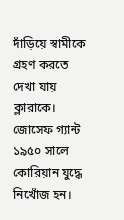দাঁড়িয়ে স্বামীকে গ্রহণ করতে দেখা যায় ক্লারাকে। জোসেফ গ্যান্ট ১৯৫০ সালে কোরিয়ান যুদ্ধে নিখোঁজ হন।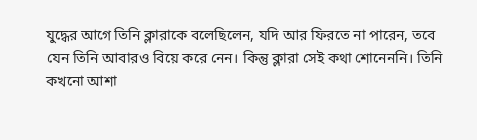যুদ্ধের আগে তিনি ক্লারাকে বলেছিলেন, যদি আর ফিরতে না পারেন, তবে যেন তিনি আবারও বিয়ে করে নেন। কিন্তু ক্লারা সেই কথা শোনেননি। তিনি কখনো আশা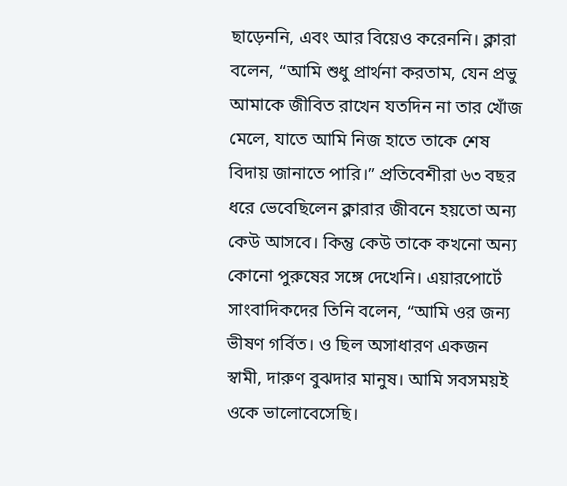ছাড়েননি, এবং আর বিয়েও করেননি। ক্লারা বলেন, “আমি শুধু প্রার্থনা করতাম, যেন প্রভু আমাকে জীবিত রাখেন যতদিন না তার খোঁজ মেলে, যাতে আমি নিজ হাতে তাকে শেষ বিদায় জানাতে পারি।” প্রতিবেশীরা ৬৩ বছর ধরে ভেবেছিলেন ক্লারার জীবনে হয়তো অন্য কেউ আসবে। কিন্তু কেউ তাকে কখনো অন্য কোনো পুরুষের সঙ্গে দেখেনি। এয়ারপোর্টে সাংবাদিকদের তিনি বলেন, “আমি ওর জন্য ভীষণ গর্বিত। ও ছিল অসাধারণ একজন স্বামী, দারুণ বুঝদার মানুষ। আমি সবসময়ই ওকে ভালোবেসেছি।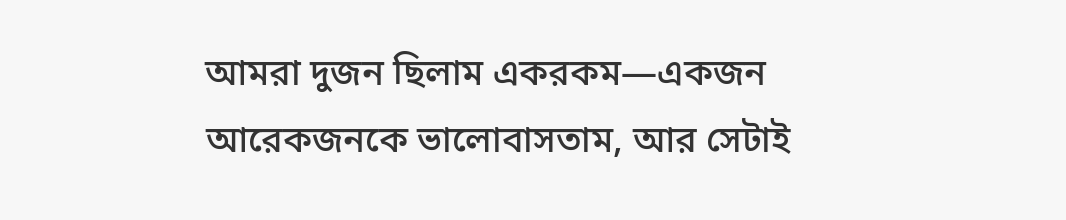আমরা দুজন ছিলাম একরকম—একজন আরেকজনকে ভালোবাসতাম, আর সেটাই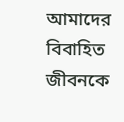আমাদের বিবাহিত জীবনকে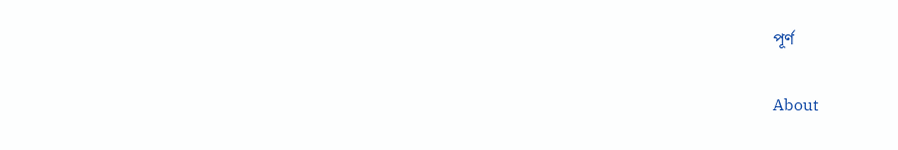পূর্ণ

About